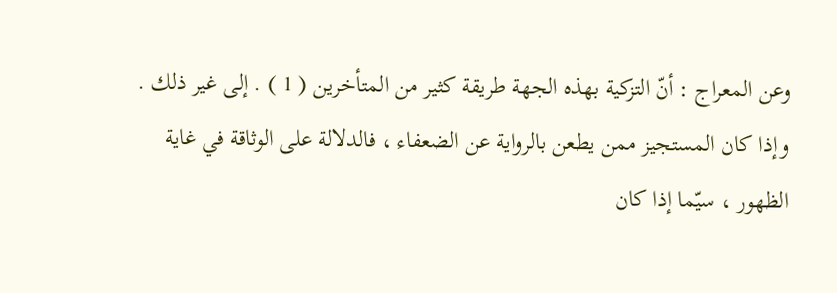وعن المعراج : أنّ التزكية بهذه الجهة طريقة كثير من المتأخرين ( 1 ) . إلى غير ذلك . وإذا كان المستجيز ممن يطعن بالرواية عن الضعفاء ، فالدلالة على الوثاقة في غاية الظهور ، سيّما إذا كان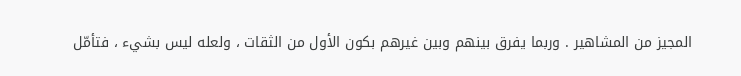المجيز من المشاهير . وربما يفرق بينهم وبين غيرهم بكون الأول من الثقات ، ولعله ليس بشيء ، فتأمّل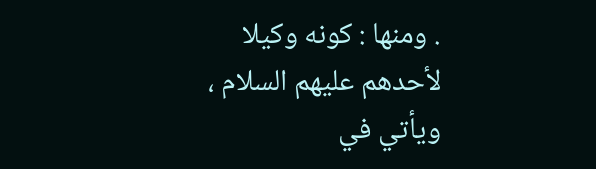. ومنها : كونه وكيلا لأحدهم عليهم السلام ، ويأتي في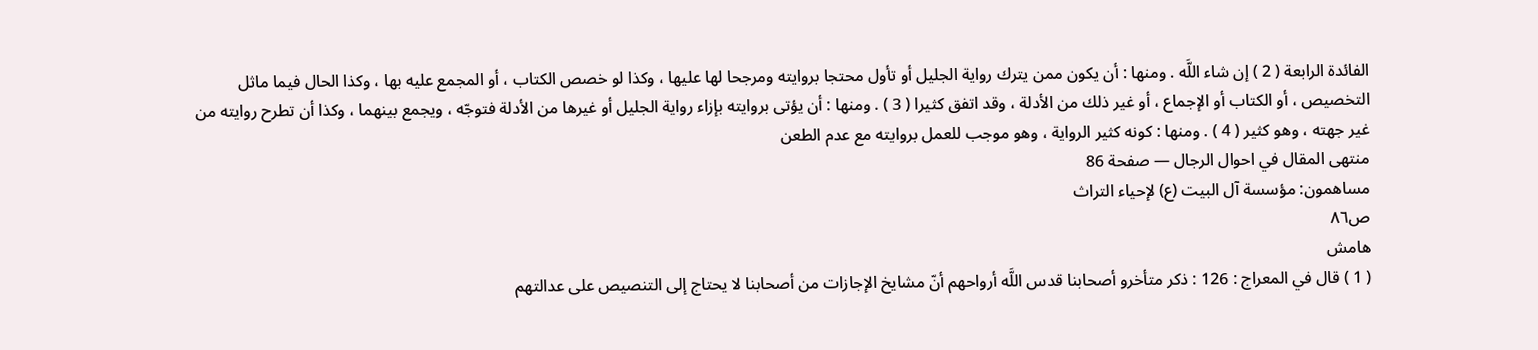الفائدة الرابعة ( 2 ) إن شاء اللَّه . ومنها : أن يكون ممن يترك رواية الجليل أو تأول محتجا بروايته ومرجحا لها عليها ، وكذا لو خصص الكتاب ، أو المجمع عليه بها ، وكذا الحال فيما ماثل التخصيص ، أو الكتاب أو الإجماع ، أو غير ذلك من الأدلة ، وقد اتفق كثيرا ( 3 ) . ومنها : أن يؤتى بروايته بإزاء رواية الجليل أو غيرها من الأدلة فتوجّه ، ويجمع بينهما ، وكذا أن تطرح روايته من غير جهته ، وهو كثير ( 4 ) . ومنها : كونه كثير الرواية ، وهو موجب للعمل بروايته مع عدم الطعن
منتهى المقال في احوال الرجال — صفحة 86
مساهمون: مؤسسة آل البيت (ع) لإحياء التراث
ص٨٦
هامش
( 1 ) قال في المعراج : 126 : ذكر متأخرو أصحابنا قدس اللَّه أرواحهم أنّ مشايخ الإجازات من أصحابنا لا يحتاج إلى التنصيص على عدالتهم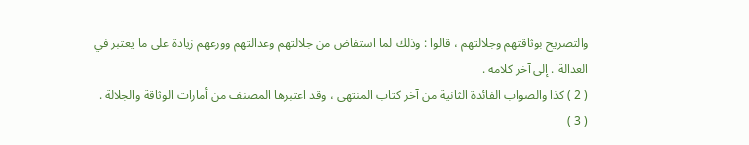والتصريح بوثاقتهم وجلالتهم ، قالوا : وذلك لما استفاض من جلالتهم وعدالتهم وورعهم زيادة على ما يعتبر في العدالة . إلى آخر كلامه .
( 2 ) كذا والصواب الفائدة الثانية من آخر كتاب المنتهى ، وقد اعتبرها المصنف من أمارات الوثاقة والجلالة .
( 3 )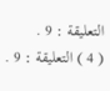التعليقة : 9 .
( 4 ) التعليقة : 9 .